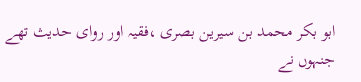ابو بكر محمد بن سيرين بصری ،فقیہ اور روای حديث تھے جنہوں نے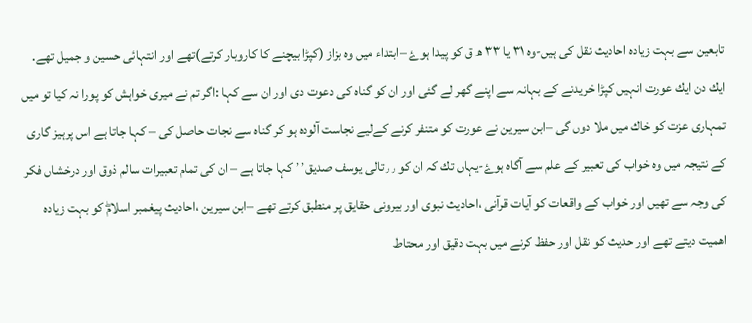تابعين سے بہت زيادہ احاديث نقل كی ہیں-وہ ۳۱ يا ۳۳ ھ ق كو پيدا ہوۓ –ابتداء میں وہ بزاز (كپڑا بيچنے كا كاروبار كرتے)تھے اور انتہائی حسين و جميل تھے. ايك دن ايك عورت انہیں كپڑا خريدنے كے بہانہ سے اپنے گھر لے گئی اور ان كو گناہ كی دعوت دی اور ان سے كہا :اگر تم نے ميری خواہش كو پورا نہ كيا تو میں تمہاری عزت كو خاك میں ملا دوں گی –ابن سيرين نے عورت كو متنفر كرنے كےلیے نجاست آلودہ ہو كر گناہ سے نجات حاصل كی – كہا جاتا ہے اس پرہيز گاری كے نتيجہ میں وہ خواب كی تعبير كے علم سے آگاہ ہوۓ-یہاں تك كہ ان كو ٫٫تالی يوسف صديق٬٬ كہا جاتا ہے – ان كی تمام تعبيرات سالم ذوق اور درخشاں فكر كی وجہ سے تھیں اور خواب كے واقعات كو آيات قرآنی ،احاديث نبوی اور بيرونی حقايق پر منطبق كرتے تھے –ابن سيرين ،احاديث پيغمبر اسلامۖ كو بہت زيادہ اھميت ديتے تھے اور حديث كو نقل اور حفظ كرنے میں بہت دقيق اور محتاط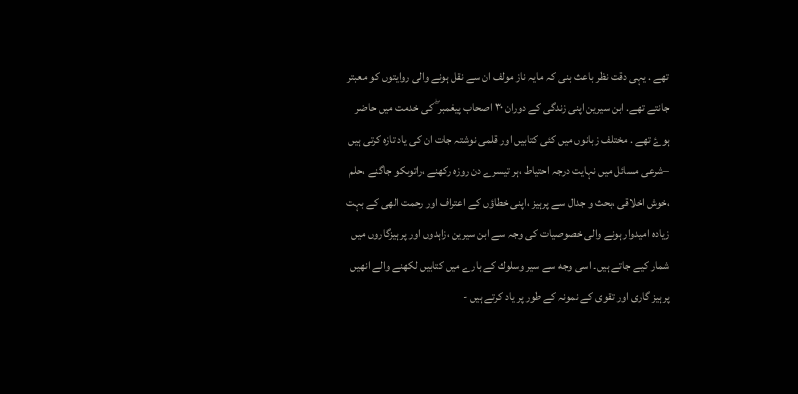تھے . یہی دقت نظر باعث بنی كہ مایہ ناز مولف ان سے نقل ہونے والی روايتوں كو معبتر جانتے تھے. ابن سيرين اپنی زندگی كے دوران ۳۰ اصحاب پيغمبر ۖ كی خدمت میں حاضر ہوۓ تھے . مختلف زبانوں میں كئی كتابیں اور قلمی نوشتہ جات ان كی ياد تازه كرتی ہیں –شرعی مسائل میں نہايت درجہ احتياط ،ہر تيسرے دن روزہ ركھنے ،راتوںكو جاگنے ،حلم ،خوش اخلاقی ،بحث و جدال سے پرہيز ،اپنی خطاؤں كے اعتراف اور رحمت الھی كے بہت زيادہ اميدوار ہونے والی خصوصيات كی وجہ سے ابن سيرين ،زاہدوں اور پرہيزگاروں میں شمار كیے جاتے ہیں۔ اسی وجه سے سير وسلوك كے بارے میں كتابیں لكھنے والے انهیں پرہيز گاری اور تقوی كے نمونہ كے طور پر ياد كرتے ہیں -